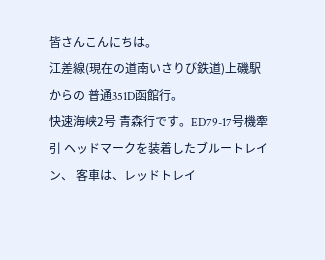皆さんこんにちは。
江差線(現在の道南いさりび鉄道)上磯駅からの 普通351D函館行。
快速海峡2号 青森行です。ED79-17号機牽引 ヘッドマークを装着したブルートレイン、 客車は、レッドトレイ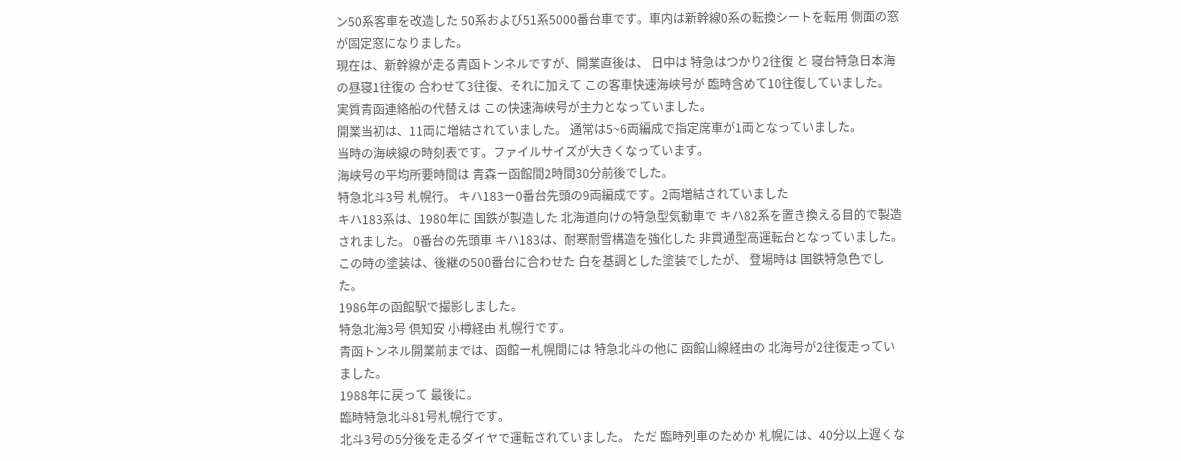ン50系客車を改造した 50系および51系5000番台車です。車内は新幹線0系の転換シートを転用 側面の窓が固定窓になりました。
現在は、新幹線が走る青函トンネルですが、開業直後は、 日中は 特急はつかり2往復 と 寝台特急日本海の昼寝1往復の 合わせて3往復、それに加えて この客車快速海峡号が 臨時含めて10往復していました。 実質青函連絡船の代替えは この快速海峡号が主力となっていました。
開業当初は、11両に増結されていました。 通常は5~6両編成で指定席車が1両となっていました。
当時の海峡線の時刻表です。ファイルサイズが大きくなっています。
海峡号の平均所要時間は 青森ー函館間2時間30分前後でした。
特急北斗3号 札幌行。 キハ183ー0番台先頭の9両編成です。2両増結されていました
キハ183系は、1980年に 国鉄が製造した 北海道向けの特急型気動車で キハ82系を置き換える目的で製造されました。 0番台の先頭車 キハ183は、耐寒耐雪構造を強化した 非貫通型高運転台となっていました。 この時の塗装は、後継の500番台に合わせた 白を基調とした塗装でしたが、 登場時は 国鉄特急色でした。
1986年の函館駅で撮影しました。
特急北海3号 倶知安 小樽経由 札幌行です。
青函トンネル開業前までは、函館ー札幌間には 特急北斗の他に 函館山線経由の 北海号が2往復走っていました。
1988年に戻って 最後に。
臨時特急北斗81号札幌行です。
北斗3号の5分後を走るダイヤで運転されていました。 ただ 臨時列車のためか 札幌には、40分以上遅くな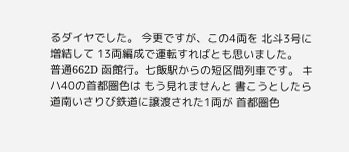るダイヤでした。 今更ですが、この4両を 北斗3号に増結して 13両編成で運転すればとも思いました。
普通662D 函館行。七飯駅からの短区間列車です。 キハ40の首都圏色は もう見れませんと 書こうとしたら 道南いさりび鉄道に譲渡された1両が 首都圏色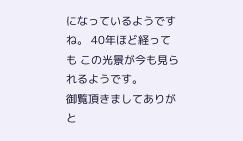になっているようですね。 40年ほど経っても この光景が今も見られるようです。
御覧頂きましてありがと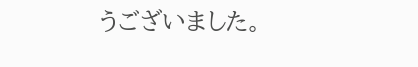うございました。